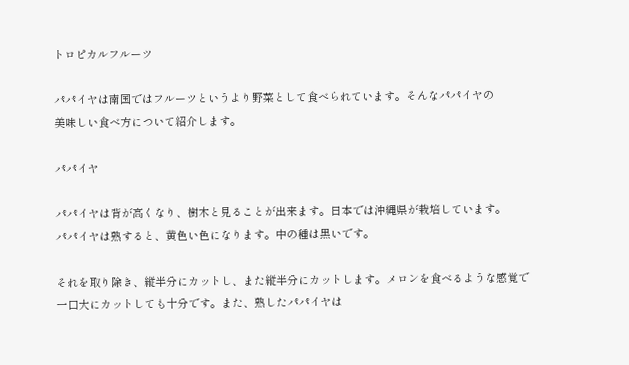トロピカルフルーツ

パパイヤは南国ではフルーツというより野菜として食べられています。そんなパパイヤの
美味しい食べ方について紹介します。

パパイヤ

パパイヤは背が高くなり、樹木と見ることが出来ます。日本では沖縄県が栽培しています。
パパイヤは熟すると、黄色い色になります。中の種は黒いです。

それを取り除き、縦半分にカットし、また縦半分にカットします。メロンを食べるような感覚で
一口大にカットしても十分です。また、熟したパパイヤは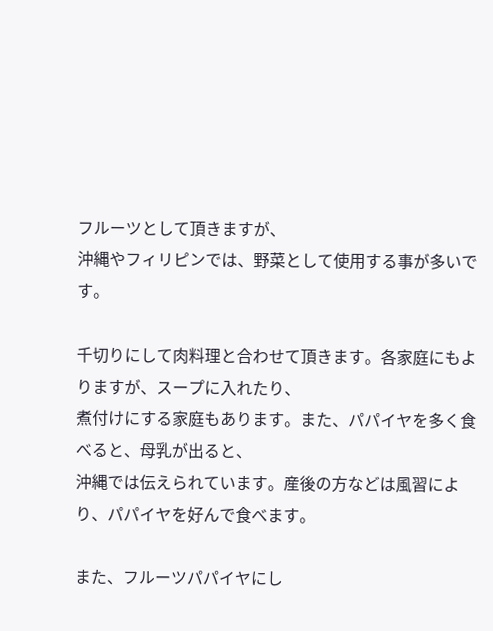フルーツとして頂きますが、
沖縄やフィリピンでは、野菜として使用する事が多いです。

千切りにして肉料理と合わせて頂きます。各家庭にもよりますが、スープに入れたり、
煮付けにする家庭もあります。また、パパイヤを多く食べると、母乳が出ると、
沖縄では伝えられています。産後の方などは風習により、パパイヤを好んで食べます。

また、フルーツパパイヤにし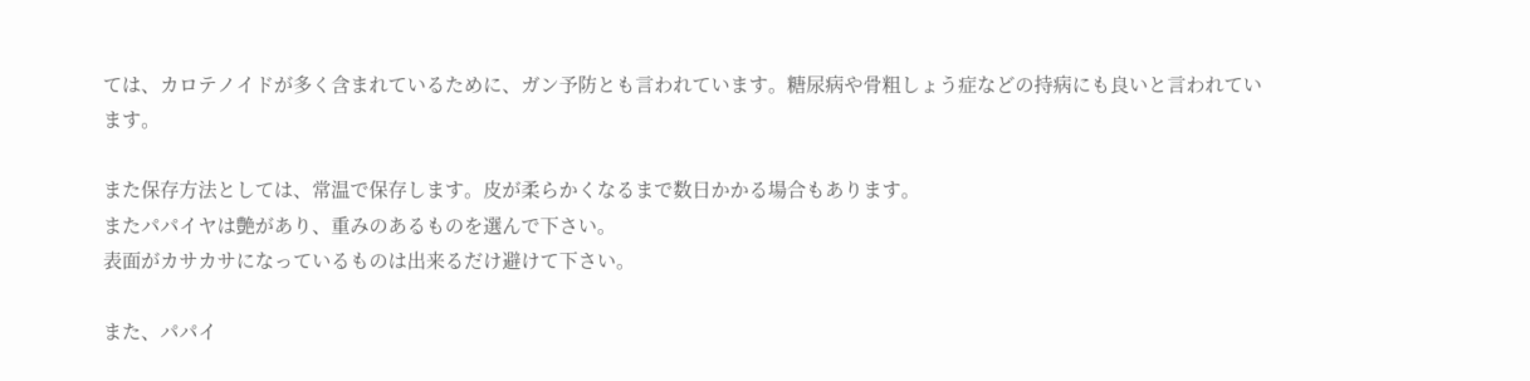ては、カロテノイドが多く含まれているために、ガン予防とも言われています。糖尿病や骨粗しょう症などの持病にも良いと言われています。

また保存方法としては、常温で保存します。皮が柔らかくなるまで数日かかる場合もあります。
またパパイヤは艶があり、重みのあるものを選んで下さい。
表面がカサカサになっているものは出来るだけ避けて下さい。

また、パパイ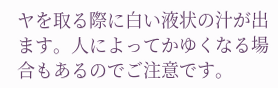ヤを取る際に白い液状の汁が出ます。人によってかゆくなる場合もあるのでご注意です。